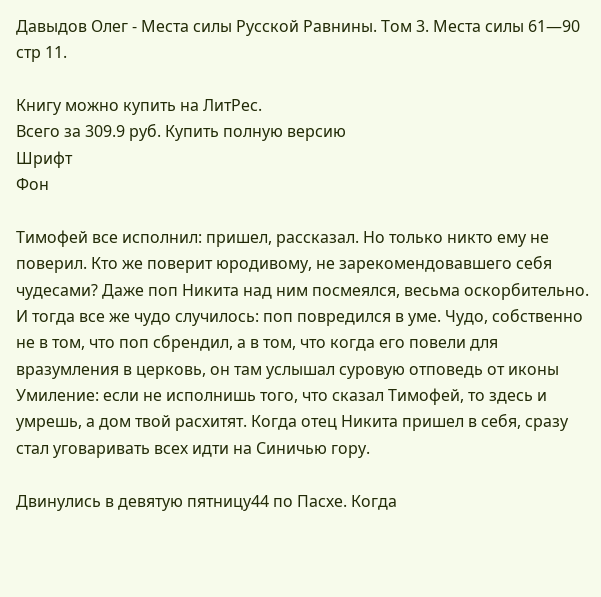Давыдов Олег - Места силы Русской Равнины. Том 3. Места силы 61—90 стр 11.

Книгу можно купить на ЛитРес.
Всего за 309.9 руб. Купить полную версию
Шрифт
Фон

Тимофей все исполнил: пришел, рассказал. Но только никто ему не поверил. Кто же поверит юродивому, не зарекомендовавшего себя чудесами? Даже поп Никита над ним посмеялся, весьма оскорбительно. И тогда все же чудо случилось: поп повредился в уме. Чудо, собственно не в том, что поп сбрендил, а в том, что когда его повели для вразумления в церковь, он там услышал суровую отповедь от иконы Умиление: если не исполнишь того, что сказал Тимофей, то здесь и умрешь, а дом твой расхитят. Когда отец Никита пришел в себя, сразу стал уговаривать всех идти на Синичью гору.

Двинулись в девятую пятницу44 по Пасхе. Когда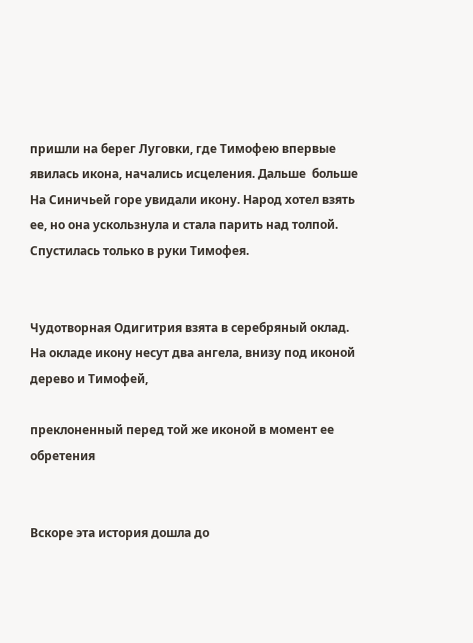пришли на берег Луговки, где Тимофею впервые явилась икона, начались исцеления. Дальше  больше На Синичьей горе увидали икону. Народ хотел взять ее, но она ускользнула и стала парить над толпой. Спустилась только в руки Тимофея.


Чудотворная Одигитрия взята в серебряный оклад. На окладе икону несут два ангела, внизу под иконой дерево и Тимофей,

преклоненный перед той же иконой в момент ее обретения


Вскоре эта история дошла до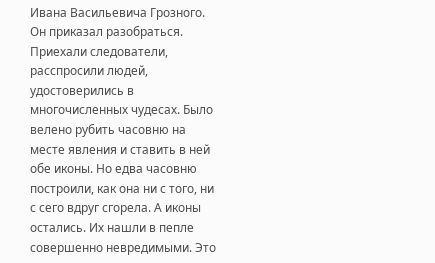Ивана Васильевича Грозного. Он приказал разобраться. Приехали следователи, расспросили людей, удостоверились в многочисленных чудесах. Было велено рубить часовню на месте явления и ставить в ней обе иконы. Но едва часовню построили, как она ни с того, ни с сего вдруг сгорела. А иконы остались. Их нашли в пепле совершенно невредимыми. Это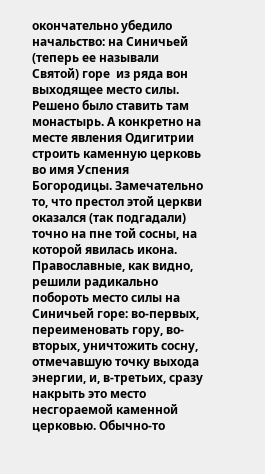окончательно убедило начальство: на Синичьей (теперь ее называли Святой) горе  из ряда вон выходящее место силы. Решено было ставить там монастырь. А конкретно на месте явления Одигитрии  строить каменную церковь во имя Успения Богородицы. Замечательно то, что престол этой церкви оказался (так подгадали) точно на пне той сосны, на которой явилась икона. Православные, как видно, решили радикально побороть место силы на Синичьей горе: во-первых, переименовать гору, во-вторых, уничтожить сосну, отмечавшую точку выхода энергии, и, в-третьих, сразу накрыть это место несгораемой каменной церковью. Обычно-то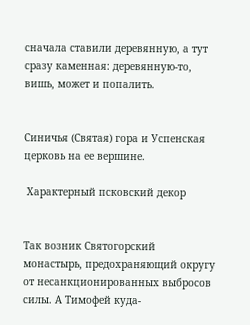сначала ставили деревянную, а тут  сразу каменная: деревянную-то, вишь, может и попалить.


Синичья (Святая) гора и Успенская церковь на ее вершине.

 Характерный псковский декор


Так возник Святогорский монастырь, предохраняющий округу от несанкционированных выбросов силы. А Тимофей куда-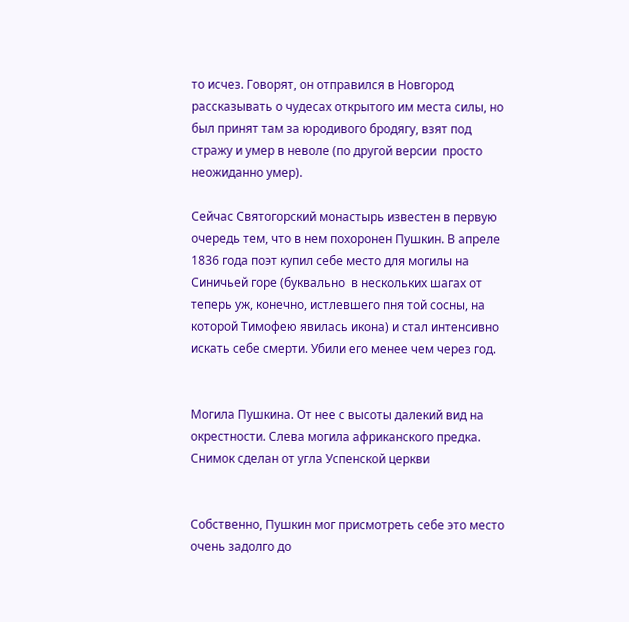то исчез. Говорят, он отправился в Новгород рассказывать о чудесах открытого им места силы, но был принят там за юродивого бродягу, взят под стражу и умер в неволе (по другой версии  просто неожиданно умер).

Сейчас Святогорский монастырь известен в первую очередь тем, что в нем похоронен Пушкин. В апреле 1836 года поэт купил себе место для могилы на Синичьей горе (буквально  в нескольких шагах от теперь уж, конечно, истлевшего пня той сосны, на которой Тимофею явилась икона) и стал интенсивно искать себе смерти. Убили его менее чем через год.


Могила Пушкина. От нее с высоты далекий вид на окрестности. Слева могила африканского предка. Снимок сделан от угла Успенской церкви


Собственно, Пушкин мог присмотреть себе это место очень задолго до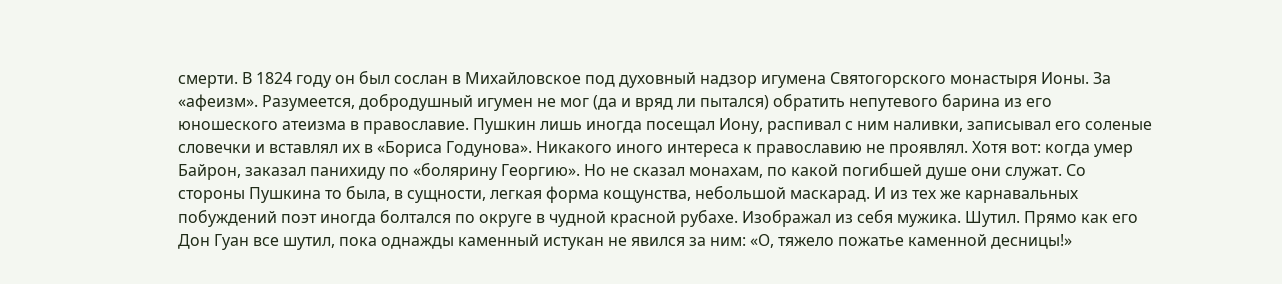смерти. В 1824 году он был сослан в Михайловское под духовный надзор игумена Святогорского монастыря Ионы. За «афеизм». Разумеется, добродушный игумен не мог (да и вряд ли пытался) обратить непутевого барина из его юношеского атеизма в православие. Пушкин лишь иногда посещал Иону, распивал с ним наливки, записывал его соленые словечки и вставлял их в «Бориса Годунова». Никакого иного интереса к православию не проявлял. Хотя вот: когда умер Байрон, заказал панихиду по «болярину Георгию». Но не сказал монахам, по какой погибшей душе они служат. Со стороны Пушкина то была, в сущности, легкая форма кощунства, небольшой маскарад. И из тех же карнавальных побуждений поэт иногда болтался по округе в чудной красной рубахе. Изображал из себя мужика. Шутил. Прямо как его Дон Гуан все шутил, пока однажды каменный истукан не явился за ним: «О, тяжело пожатье каменной десницы!»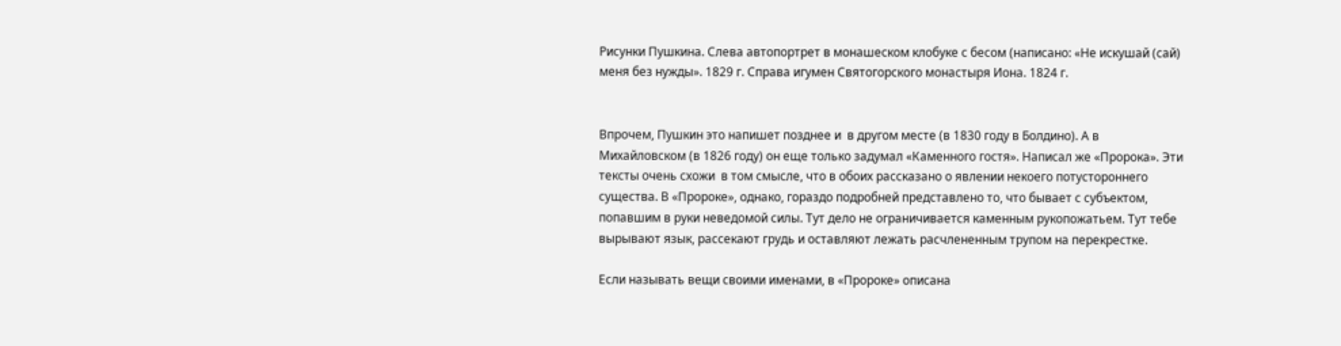Рисунки Пушкина. Слева автопортрет в монашеском клобуке с бесом (написано: «Не искушай (сай) меня без нужды». 1829 г. Справа игумен Святогорского монастыря Иона. 1824 г.


Впрочем, Пушкин это напишет позднее и  в другом месте (в 1830 году в Болдино). А в Михайловском (в 1826 году) он еще только задумал «Каменного гостя». Написал же «Пророка». Эти тексты очень схожи  в том смысле, что в обоих рассказано о явлении некоего потустороннего существа. В «Пророке», однако, гораздо подробней представлено то, что бывает с субъектом, попавшим в руки неведомой силы. Тут дело не ограничивается каменным рукопожатьем. Тут тебе вырывают язык, рассекают грудь и оставляют лежать расчлененным трупом на перекрестке.

Если называть вещи своими именами, в «Пророке» описана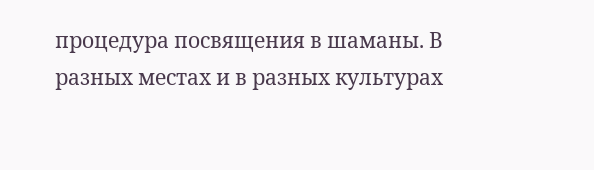процедура посвящения в шаманы. В разных местах и в разных культурах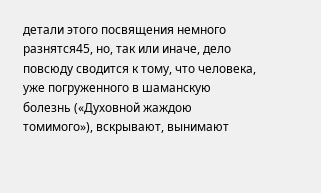детали этого посвящения немного разнятся45, но, так или иначе, дело повсюду сводится к тому, что человека, уже погруженного в шаманскую болезнь («Духовной жаждою томимого»), вскрывают, вынимают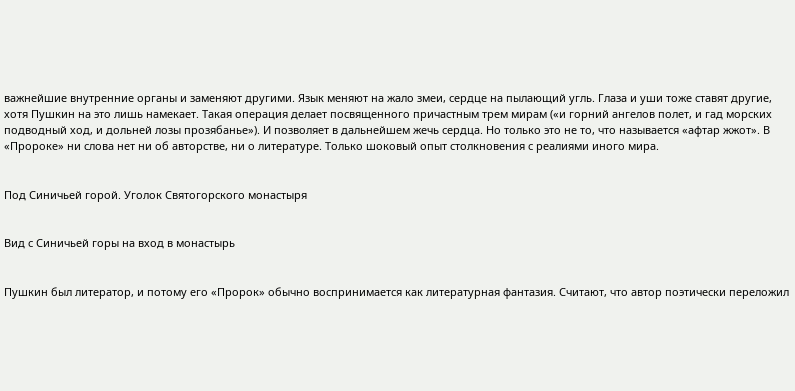важнейшие внутренние органы и заменяют другими. Язык меняют на жало змеи, сердце на пылающий угль. Глаза и уши тоже ставят другие, хотя Пушкин на это лишь намекает. Такая операция делает посвященного причастным трем мирам («и горний ангелов полет, и гад морских подводный ход, и дольней лозы прозябанье»). И позволяет в дальнейшем жечь сердца. Но только это не то, что называется «афтар жжот». В «Пророке» ни слова нет ни об авторстве, ни о литературе. Только шоковый опыт столкновения с реалиями иного мира.


Под Синичьей горой. Уголок Святогорского монастыря


Вид с Синичьей горы на вход в монастырь


Пушкин был литератор, и потому его «Пророк» обычно воспринимается как литературная фантазия. Считают, что автор поэтически переложил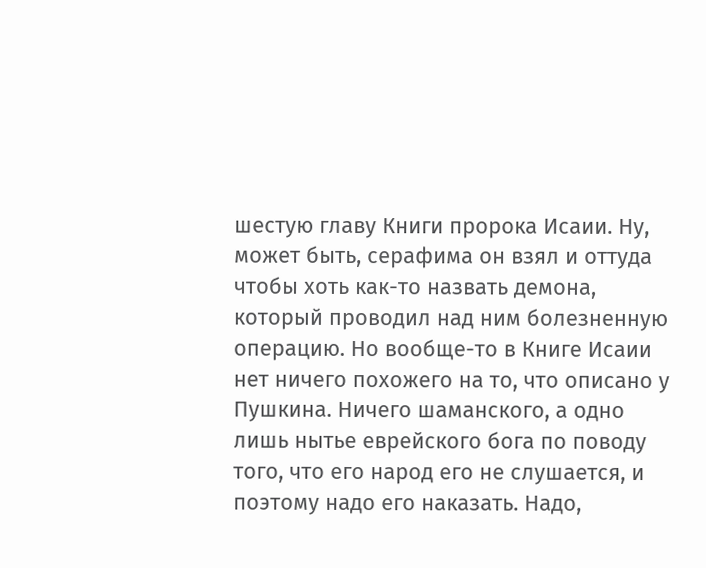шестую главу Книги пророка Исаии. Ну, может быть, серафима он взял и оттуда  чтобы хоть как-то назвать демона, который проводил над ним болезненную операцию. Но вообще-то в Книге Исаии нет ничего похожего на то, что описано у Пушкина. Ничего шаманского, а одно лишь нытье еврейского бога по поводу того, что его народ его не слушается, и поэтому надо его наказать. Надо,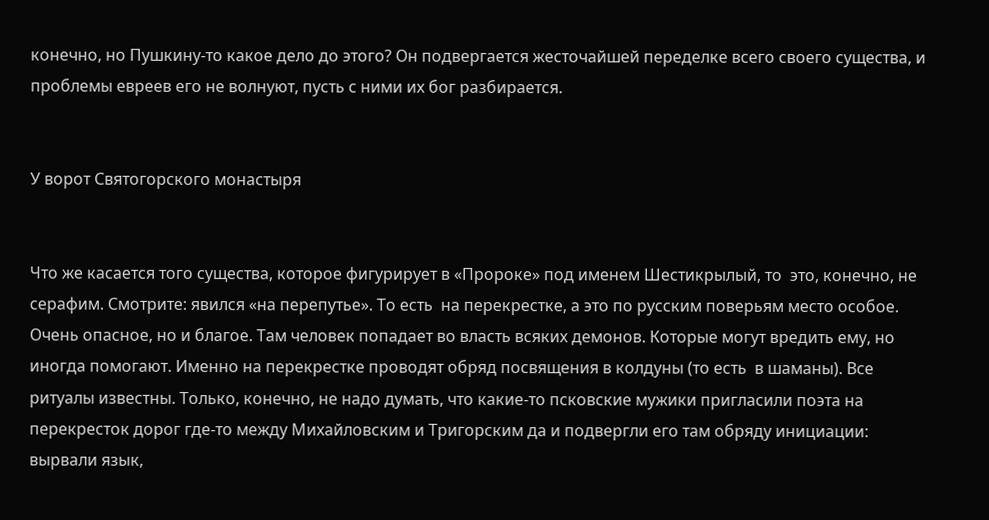конечно, но Пушкину-то какое дело до этого? Он подвергается жесточайшей переделке всего своего существа, и проблемы евреев его не волнуют, пусть с ними их бог разбирается.


У ворот Святогорского монастыря


Что же касается того существа, которое фигурирует в «Пророке» под именем Шестикрылый, то  это, конечно, не серафим. Смотрите: явился «на перепутье». То есть  на перекрестке, а это по русским поверьям место особое. Очень опасное, но и благое. Там человек попадает во власть всяких демонов. Которые могут вредить ему, но иногда помогают. Именно на перекрестке проводят обряд посвящения в колдуны (то есть  в шаманы). Все ритуалы известны. Только, конечно, не надо думать, что какие-то псковские мужики пригласили поэта на перекресток дорог где-то между Михайловским и Тригорским да и подвергли его там обряду инициации: вырвали язык,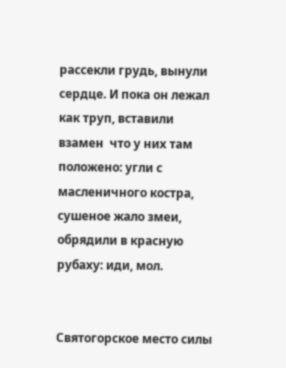рассекли грудь, вынули сердце. И пока он лежал как труп, вставили взамен  что у них там положено: угли с масленичного костра, сушеное жало змеи, обрядили в красную рубаху: иди, мол.


Святогорское место силы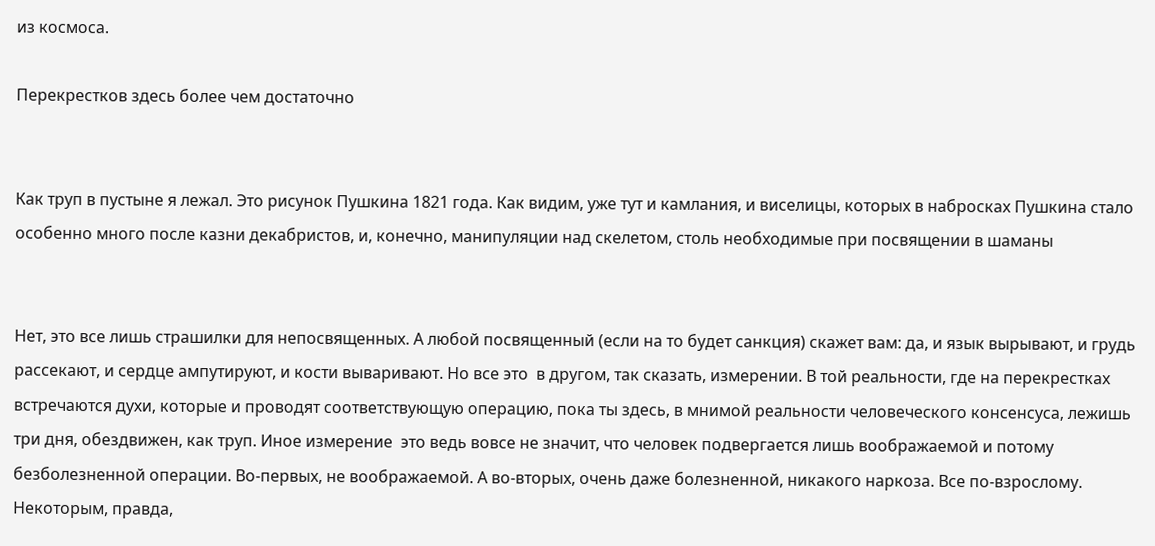из космоса.

Перекрестков здесь более чем достаточно


Как труп в пустыне я лежал. Это рисунок Пушкина 1821 года. Как видим, уже тут и камлания, и виселицы, которых в набросках Пушкина стало особенно много после казни декабристов, и, конечно, манипуляции над скелетом, столь необходимые при посвящении в шаманы


Нет, это все лишь страшилки для непосвященных. А любой посвященный (если на то будет санкция) скажет вам: да, и язык вырывают, и грудь рассекают, и сердце ампутируют, и кости вываривают. Но все это  в другом, так сказать, измерении. В той реальности, где на перекрестках встречаются духи, которые и проводят соответствующую операцию, пока ты здесь, в мнимой реальности человеческого консенсуса, лежишь три дня, обездвижен, как труп. Иное измерение  это ведь вовсе не значит, что человек подвергается лишь воображаемой и потому безболезненной операции. Во-первых, не воображаемой. А во-вторых, очень даже болезненной, никакого наркоза. Все по-взрослому. Некоторым, правда,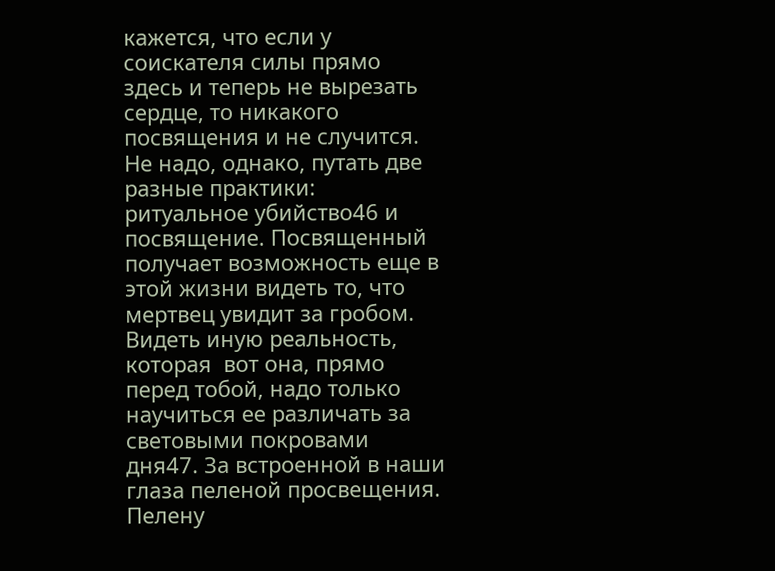кажется, что если у соискателя силы прямо здесь и теперь не вырезать сердце, то никакого посвящения и не случится. Не надо, однако, путать две разные практики: ритуальное убийство46 и посвящение. Посвященный получает возможность еще в этой жизни видеть то, что мертвец увидит за гробом. Видеть иную реальность, которая  вот она, прямо перед тобой, надо только научиться ее различать за световыми покровами дня47. За встроенной в наши глаза пеленой просвещения. Пелену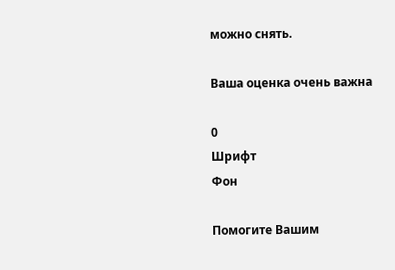можно снять.

Ваша оценка очень важна

0
Шрифт
Фон

Помогите Вашим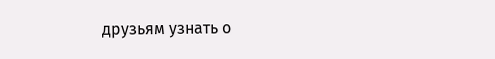друзьям узнать о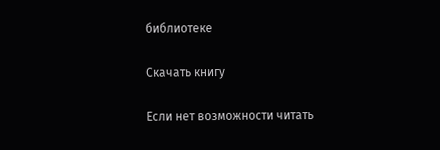библиотеке

Скачать книгу

Если нет возможности читать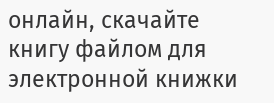онлайн, скачайте книгу файлом для электронной книжки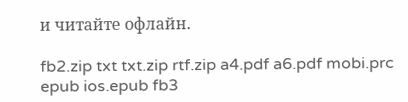и читайте офлайн.

fb2.zip txt txt.zip rtf.zip a4.pdf a6.pdf mobi.prc epub ios.epub fb3